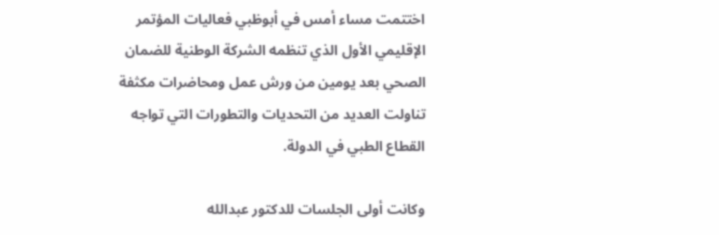اختتمت مساء أمس في أبوظبي فعاليات المؤتمر الإقليمي الأول الذي تنظمه الشركة الوطنية للضمان الصحي بعد يومين من ورش عمل ومحاضرات مكثفة تناولت العديد من التحديات والتطورات التي تواجه القطاع الطبي في الدولة.

وكانت أولى الجلسات للدكتور عبدالله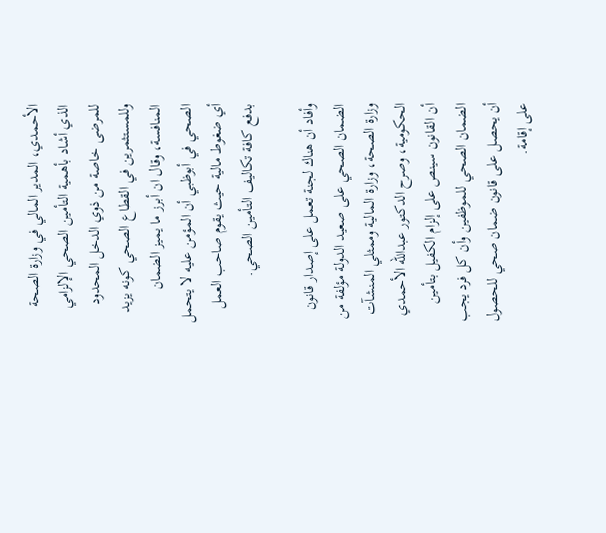الأحمدي، المدير المالي في وزارة الصحة الذي أشاد بأهمية التأمين الصحي الإلزامي للمرضى خاصة من ذوي الدخل المحدود وللمستثمرين في القطاع الصحي كونه يزيد المنافسة، وقال ان أبرز ما يميز الضمان الصحي في أبوظبي أن المؤمن عليه لا يتحمل أي ضغوط مالية حيث يقوم صاحب العمل بدفع كافة تكاليف التأمين الصحي.

وأفاد أن هناك لجنة تعمل على إصدار قانون الضمان الصحي على صعيد الدولة مؤلفة من وزارة الصحة، وزارة المالية وممثلي المنشآت الحكومية، وصرح الدكتور عبدالله الأحمدي أن القانون سينص على إلزام الكفيل بتأمين الضمان الصحي للموظفين وأن كل فرد يجب أن يحصل على قانون ضمان صحي للحصول على إقامة.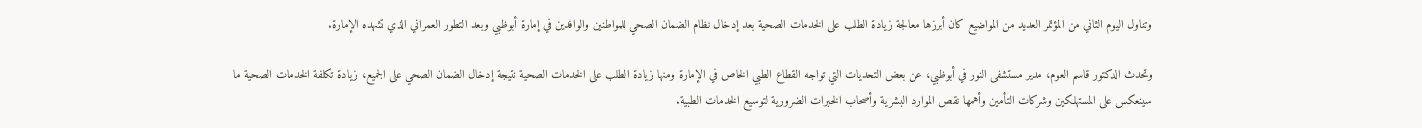وتناول اليوم الثاني من المؤتمر العديد من المواضيع كان أبرزها معالجة زيادة الطلب على الخدمات الصحية بعد إدخال نظام الضمان الصحي للمواطنين والوافدين في إمارة أبوظبي وبعد التطور العمراني الذي تشهده الإمارة.

وتحدث الدكتور قاسم العوم، مدير مستشفى النور في أبوظبي، عن بعض التحديات التي تواجه القطاع الطبي الخاص في الإمارة ومنها زيادة الطلب على الخدمات الصحية نتيجة إدخال الضمان الصحي على الجميع، زيادة تكلفة الخدمات الصحية ما سينعكس على المستهلكين وشركات التأمين وأهمها نقص الموارد البشرية وأصحاب الخبرات الضرورية لتوسيع الخدمات الطبية.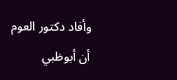وأفاد دكتور العوم أن أبوظبي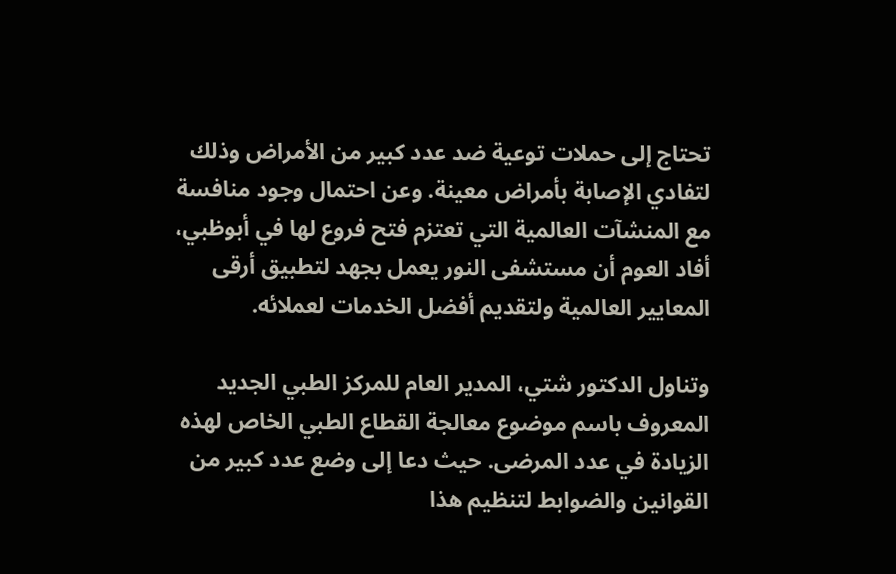تحتاج إلى حملات توعية ضد عدد كبير من الأمراض وذلك لتفادي الإصابة بأمراض معينة. وعن احتمال وجود منافسة مع المنشآت العالمية التي تعتزم فتح فروع لها في أبوظبي، أفاد العوم أن مستشفى النور يعمل بجهد لتطبيق أرقى المعايير العالمية ولتقديم أفضل الخدمات لعملائه.

وتناول الدكتور شتي، المدير العام للمركز الطبي الجديد المعروف باسم موضوع معالجة القطاع الطبي الخاص لهذه الزيادة في عدد المرضى. حيث دعا إلى وضع عدد كبير من القوانين والضوابط لتنظيم هذا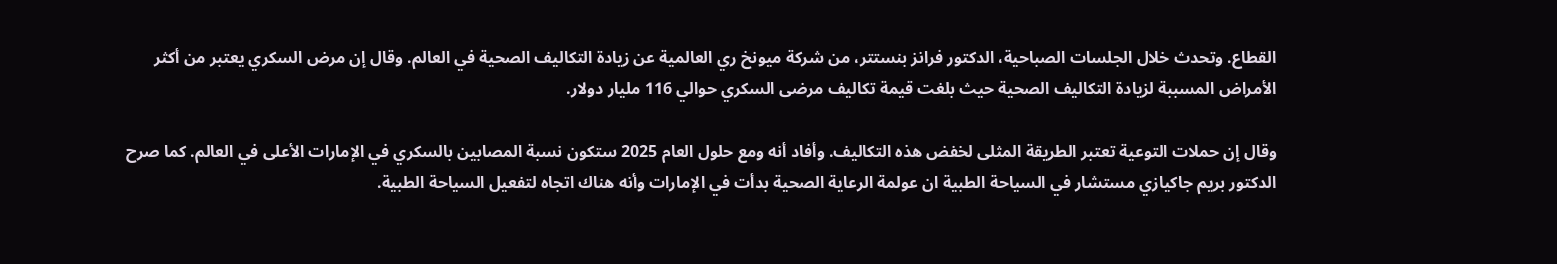القطاع. وتحدث خلال الجلسات الصباحية، الدكتور فرانز بنستتر، من شركة ميونخ ري العالمية عن زيادة التكاليف الصحية في العالم. وقال إن مرض السكري يعتبر من أكثر الأمراض المسببة لزيادة التكاليف الصحية حيث بلغت قيمة تكاليف مرضى السكري حوالي 116 مليار دولار.

وقال إن حملات التوعية تعتبر الطريقة المثلى لخفض هذه التكاليف. وأفاد أنه ومع حلول العام 2025 ستكون نسبة المصابين بالسكري في الإمارات الأعلى في العالم. كما صرح الدكتور بريم جاكيازي مستشار في السياحة الطبية ان عولمة الرعاية الصحية بدأت في الإمارات وأنه هناك اتجاه لتفعيل السياحة الطبية.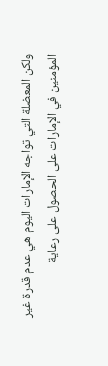ولكن المعضلة التي تواجه الإمارات اليوم هي عدم قدرة غير المؤمنين في الإمارات على الحصول على رعاية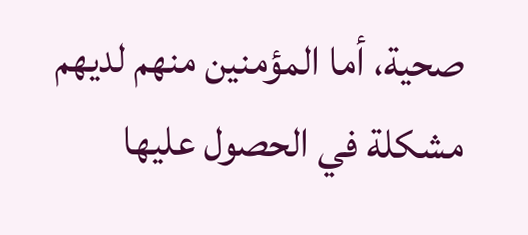صحية، أما المؤمنين منهم لديهم مشكلة في الحصول عليها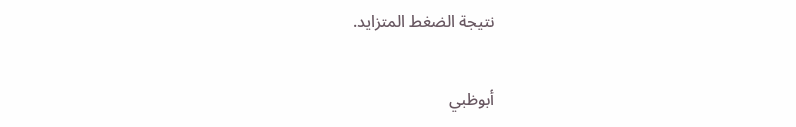نتيجة الضغط المتزايد.

أبوظبي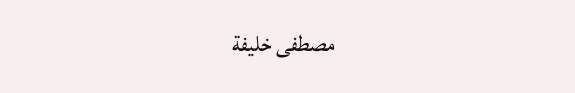مصطفى خليفة